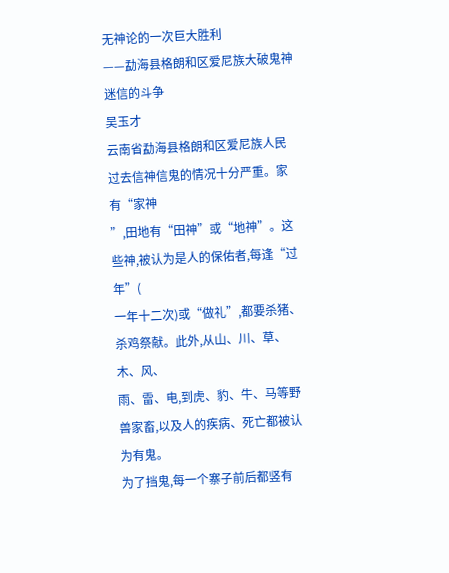无神论的一次巨大胜利
——勐海县格朗和区爱尼族大破鬼神迷信的斗争
吴玉才
云南省勐海县格朗和区爱尼族人民过去信神信鬼的情况十分严重。家有“家神
”,田地有“田神”或“地神”。这些神,被认为是人的保佑者,每逢“过年”(
一年十二次)或“做礼”,都要杀猪、杀鸡祭献。此外,从山、川、草、木、风、
雨、雷、电,到虎、豹、牛、马等野兽家畜,以及人的疾病、死亡都被认为有鬼。
为了挡鬼,每一个寨子前后都竖有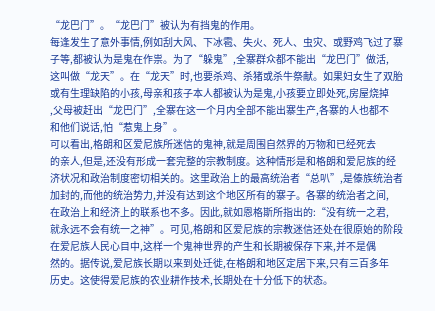“龙巴门”。“龙巴门”被认为有挡鬼的作用。
每逢发生了意外事情,例如刮大风、下冰雹、失火、死人、虫灾、或野鸡飞过了寨
子等,都被认为是鬼在作祟。为了“躲鬼”,全寨群众都不能出“龙巴门”做活,
这叫做“龙天”。在“龙天”时,也要杀鸡、杀猪或杀牛祭献。如果妇女生了双胎
或有生理缺陷的小孩,母亲和孩子本人都被认为是鬼,小孩要立即处死,房屋烧掉
,父母被赶出“龙巴门”,全寨在这一个月内全部不能出寨生产,各寨的人也都不
和他们说话,怕“惹鬼上身”。
可以看出,格朗和区爱尼族所迷信的鬼神,就是周围自然界的万物和已经死去
的亲人,但是,还没有形成一套完整的宗教制度。这种情形是和格朗和爱尼族的经
济状况和政治制度密切相关的。这里政治上的最高统治者“总叭”,是傣族统治者
加封的,而他的统治势力,并没有达到这个地区所有的寨子。各寨的统治者之间,
在政治上和经济上的联系也不多。因此,就如恩格斯所指出的:“没有统一之君,
就永远不会有统一之神”。可见,格朗和区爱尼族的宗教迷信还处在很原始的阶段
在爱尼族人民心目中,这样一个鬼神世界的产生和长期被保存下来,并不是偶
然的。据传说,爱尼族长期以来到处迁徙,在格朗和地区定居下来,只有三百多年
历史。这使得爱尼族的农业耕作技术,长期处在十分低下的状态。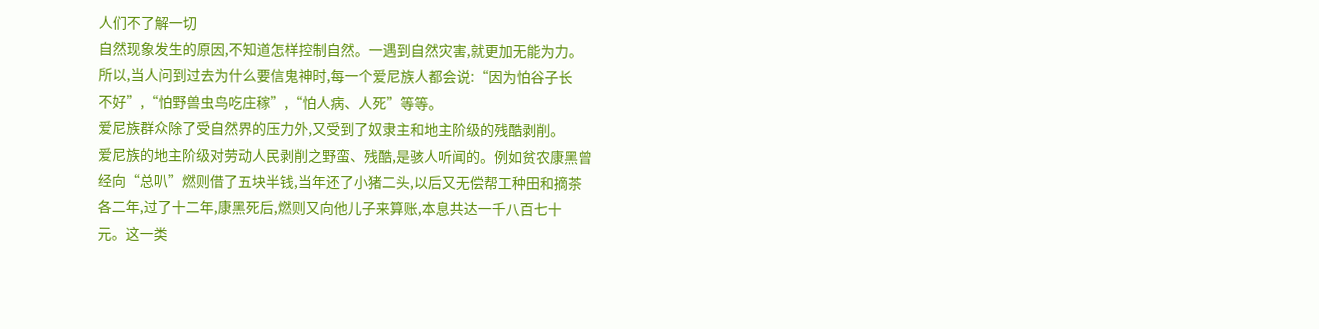人们不了解一切
自然现象发生的原因,不知道怎样控制自然。一遇到自然灾害,就更加无能为力。
所以,当人问到过去为什么要信鬼神时,每一个爱尼族人都会说:“因为怕谷子长
不好”,“怕野兽虫鸟吃庄稼”,“怕人病、人死”等等。
爱尼族群众除了受自然界的压力外,又受到了奴隶主和地主阶级的残酷剥削。
爱尼族的地主阶级对劳动人民剥削之野蛮、残酷,是骇人听闻的。例如贫农康黑曾
经向“总叭”燃则借了五块半钱,当年还了小猪二头,以后又无偿帮工种田和摘茶
各二年,过了十二年,康黑死后,燃则又向他儿子来算账,本息共达一千八百七十
元。这一类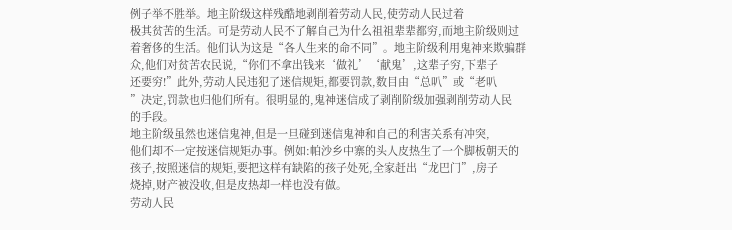例子举不胜举。地主阶级这样残酷地剥削着劳动人民,使劳动人民过着
极其贫苦的生活。可是劳动人民不了解自己为什么祖祖辈辈都穷,而地主阶级则过
着奢侈的生活。他们认为这是“各人生来的命不同”。地主阶级利用鬼神来欺骗群
众,他们对贫苦农民说,“你们不拿出钱来‘做礼’‘献鬼’,这辈子穷,下辈子
还要穷!”此外,劳动人民违犯了迷信规矩,都要罚款,数目由“总叭”或“老叭
”决定,罚款也归他们所有。很明显的,鬼神迷信成了剥削阶级加强剥削劳动人民
的手段。
地主阶级虽然也迷信鬼神,但是一旦碰到迷信鬼神和自己的利害关系有冲突,
他们却不一定按迷信规矩办事。例如:帕沙乡中寨的头人皮热生了一个脚板朝天的
孩子,按照迷信的规矩,要把这样有缺陷的孩子处死,全家赶出“龙巴门”,房子
烧掉,财产被没收,但是皮热却一样也没有做。
劳动人民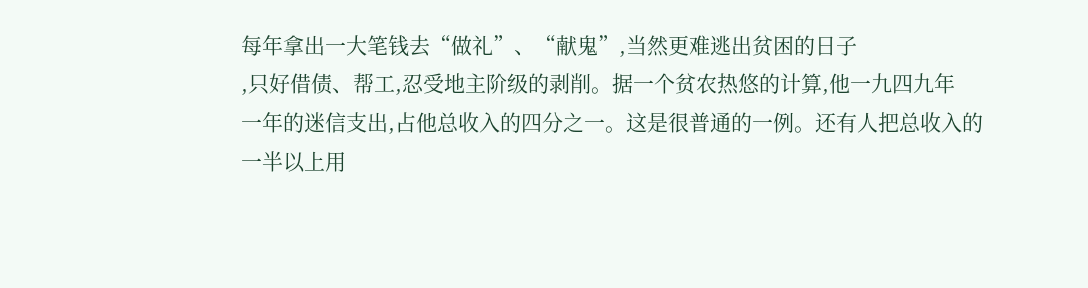每年拿出一大笔钱去“做礼”、“献鬼”,当然更难逃出贫困的日子
,只好借债、帮工,忍受地主阶级的剥削。据一个贫农热悠的计算,他一九四九年
一年的迷信支出,占他总收入的四分之一。这是很普通的一例。还有人把总收入的
一半以上用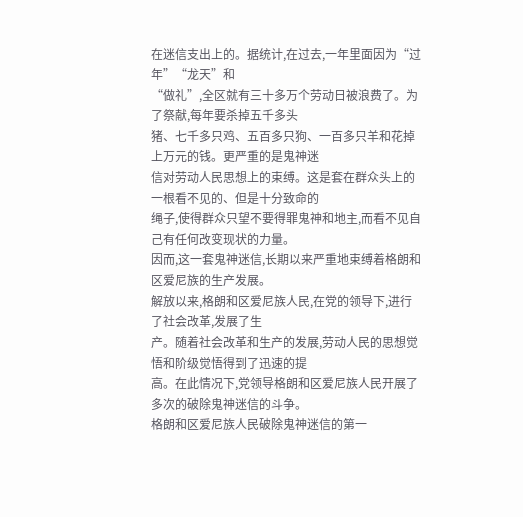在迷信支出上的。据统计,在过去,一年里面因为“过年”“龙天”和
“做礼”,全区就有三十多万个劳动日被浪费了。为了祭献,每年要杀掉五千多头
猪、七千多只鸡、五百多只狗、一百多只羊和花掉上万元的钱。更严重的是鬼神迷
信对劳动人民思想上的束缚。这是套在群众头上的一根看不见的、但是十分致命的
绳子,使得群众只望不要得罪鬼神和地主,而看不见自己有任何改变现状的力量。
因而,这一套鬼神迷信,长期以来严重地束缚着格朗和区爱尼族的生产发展。
解放以来,格朗和区爱尼族人民,在党的领导下,进行了社会改革,发展了生
产。随着社会改革和生产的发展,劳动人民的思想觉悟和阶级觉悟得到了迅速的提
高。在此情况下,党领导格朗和区爱尼族人民开展了多次的破除鬼神迷信的斗争。
格朗和区爱尼族人民破除鬼神迷信的第一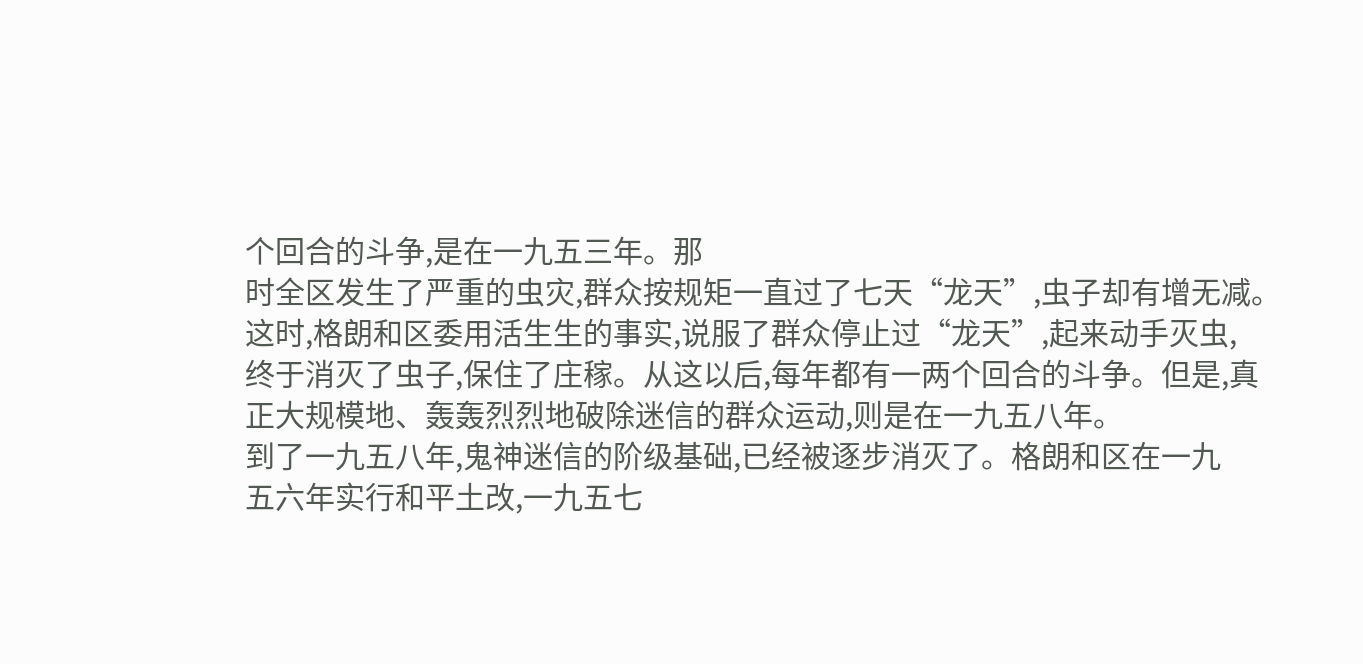个回合的斗争,是在一九五三年。那
时全区发生了严重的虫灾,群众按规矩一直过了七天“龙天”,虫子却有增无减。
这时,格朗和区委用活生生的事实,说服了群众停止过“龙天”,起来动手灭虫,
终于消灭了虫子,保住了庄稼。从这以后,每年都有一两个回合的斗争。但是,真
正大规模地、轰轰烈烈地破除迷信的群众运动,则是在一九五八年。
到了一九五八年,鬼神迷信的阶级基础,已经被逐步消灭了。格朗和区在一九
五六年实行和平土改,一九五七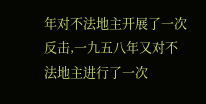年对不法地主开展了一次反击,一九五八年又对不
法地主进行了一次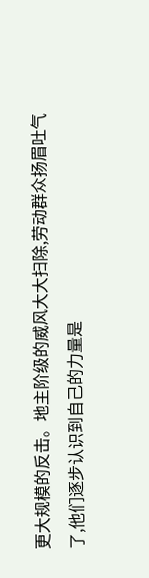更大规模的反击。地主阶级的威风大大扫除,劳动群众扬眉吐气
了,他们逐步认识到自己的力量是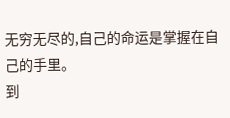无穷无尽的,自己的命运是掌握在自己的手里。
到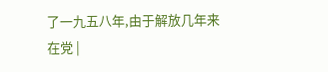了一九五八年,由于解放几年来在党 |